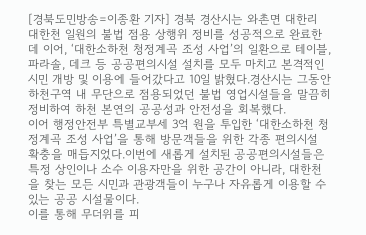[경북도민방송=이종환 기자] 경북 경산시는 와촌면 대한리 대한천 일원의 불법 점용 상행위 정비를 성공적으로 완료한 데 이어, ‘대한소하천 청정계곡 조성 사업’의 일환으로 테이블, 파라솔, 데크 등 공공편의시설 설치를 모두 마치고 본격적인 시민 개방 및 이용에 들어갔다고 10일 밝혔다.경산시는 그동안 하천구역 내 무단으로 점용되었던 불법 영업시설들을 말끔히 정비하여 하천 본연의 공공성과 안전성을 회복했다.
이어 행정안전부 특별교부세 3억 원을 투입한 ‘대한소하천 청정계곡 조성 사업’을 통해 방문객들을 위한 각종 편의시설 확충을 매듭지었다.이번에 새롭게 설치된 공공편의시설들은 특정 상인이나 소수 이용자만을 위한 공간이 아니라, 대한천을 찾는 모든 시민과 관광객들이 누구나 자유롭게 이용할 수 있는 공공 시설물이다.
이를 통해 무더위를 피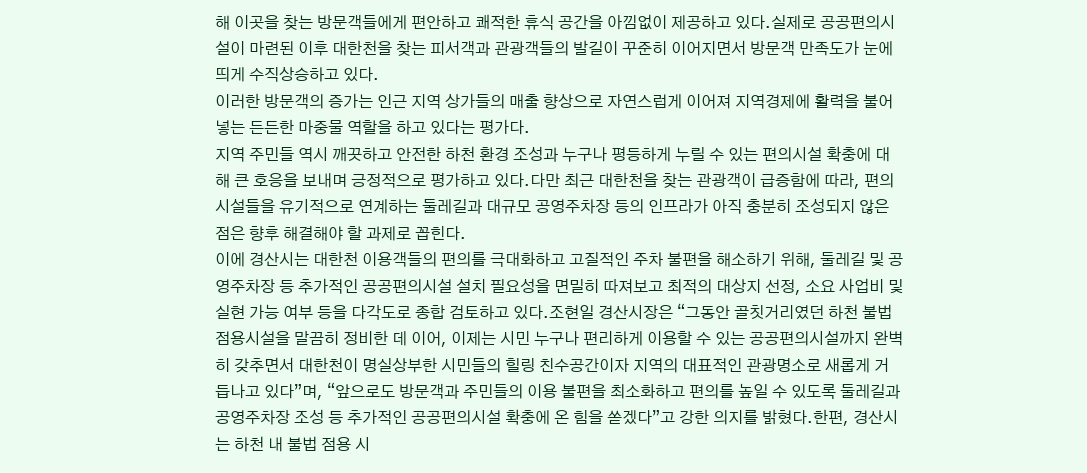해 이곳을 찾는 방문객들에게 편안하고 쾌적한 휴식 공간을 아낌없이 제공하고 있다.실제로 공공편의시설이 마련된 이후 대한천을 찾는 피서객과 관광객들의 발길이 꾸준히 이어지면서 방문객 만족도가 눈에 띄게 수직상승하고 있다.
이러한 방문객의 증가는 인근 지역 상가들의 매출 향상으로 자연스럽게 이어져 지역경제에 활력을 불어넣는 든든한 마중물 역할을 하고 있다는 평가다.
지역 주민들 역시 깨끗하고 안전한 하천 환경 조성과 누구나 평등하게 누릴 수 있는 편의시설 확충에 대해 큰 호응을 보내며 긍정적으로 평가하고 있다.다만 최근 대한천을 찾는 관광객이 급증함에 따라, 편의시설들을 유기적으로 연계하는 둘레길과 대규모 공영주차장 등의 인프라가 아직 충분히 조성되지 않은 점은 향후 해결해야 할 과제로 꼽힌다.
이에 경산시는 대한천 이용객들의 편의를 극대화하고 고질적인 주차 불편을 해소하기 위해, 둘레길 및 공영주차장 등 추가적인 공공편의시설 설치 필요성을 면밀히 따져보고 최적의 대상지 선정, 소요 사업비 및 실현 가능 여부 등을 다각도로 종합 검토하고 있다.조현일 경산시장은 “그동안 골칫거리였던 하천 불법 점용시설을 말끔히 정비한 데 이어, 이제는 시민 누구나 편리하게 이용할 수 있는 공공편의시설까지 완벽히 갖추면서 대한천이 명실상부한 시민들의 힐링 친수공간이자 지역의 대표적인 관광명소로 새롭게 거듭나고 있다”며, “앞으로도 방문객과 주민들의 이용 불편을 최소화하고 편의를 높일 수 있도록 둘레길과 공영주차장 조성 등 추가적인 공공편의시설 확충에 온 힘을 쏟겠다”고 강한 의지를 밝혔다.한편, 경산시는 하천 내 불법 점용 시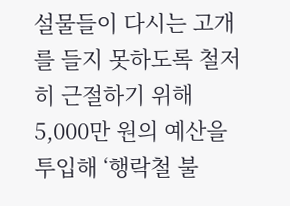설물들이 다시는 고개를 들지 못하도록 철저히 근절하기 위해 5,000만 원의 예산을 투입해 ‘행락철 불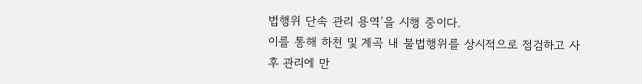법행위 단속 관리 용역’을 시행 중이다.
이를 통해 하천 및 계곡 내 불법행위를 상시적으로 점검하고 사후 관리에 만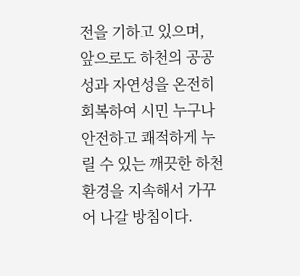전을 기하고 있으며, 앞으로도 하천의 공공성과 자연성을 온전히 회복하여 시민 누구나 안전하고 쾌적하게 누릴 수 있는 깨끗한 하천 환경을 지속해서 가꾸어 나갈 방침이다.